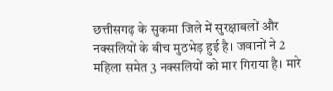छत्तीसगढ़ के सुकमा जिले में सुरक्षाबलों और नक्सलियों के बीच मुठभेड़ हुई है। जवानों ने 2 महिला समेत 3 नक्सलियों को मार गिराया है। मारे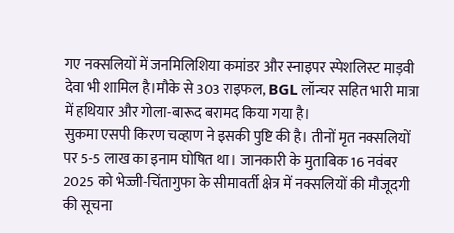गए नक्सलियों में जनमिलिशिया कमांडर और स्नाइपर स्पेशलिस्ट माड़वी देवा भी शामिल है।मौके से 303 राइफल, BGL लॉन्चर सहित भारी मात्रा में हथियार और गोला-बारूद बरामद किया गया है।
सुकमा एसपी किरण चव्हाण ने इसकी पुष्टि की है। तीनों मृत नक्सलियों पर 5-5 लाख का इनाम घोषित था। जानकारी के मुताबिक 16 नवंबर 2025 को भेज्जी-चिंतागुफा के सीमावर्ती क्षेत्र में नक्सलियों की मौजूदगी की सूचना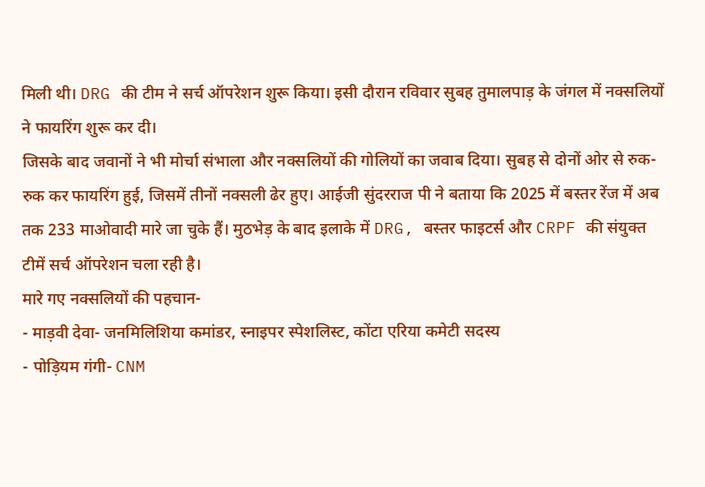मिली थी। DRG की टीम ने सर्च ऑपरेशन शुरू किया। इसी दौरान रविवार सुबह तुमालपाड़ के जंगल में नक्सलियों ने फायरिंग शुरू कर दी।
जिसके बाद जवानों ने भी मोर्चा संभाला और नक्सलियों की गोलियों का जवाब दिया। सुबह से दोनों ओर से रुक-रुक कर फायरिंग हुई, जिसमें तीनों नक्सली ढेर हुए। आईजी सुंदरराज पी ने बताया कि 2025 में बस्तर रेंज में अब तक 233 माओवादी मारे जा चुके हैं। मुठभेड़ के बाद इलाके में DRG, बस्तर फाइटर्स और CRPF की संयुक्त टीमें सर्च ऑपरेशन चला रही है।
मारे गए नक्सलियों की पहचान-
- माड़वी देवा- जनमिलिशिया कमांडर, स्नाइपर स्पेशलिस्ट, कोंटा एरिया कमेटी सदस्य
- पोड़ियम गंगी- CNM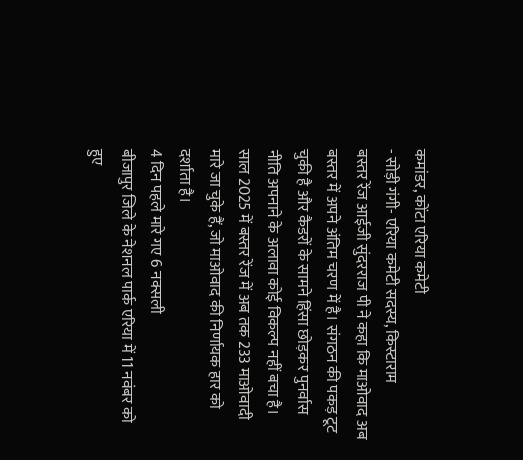कमांडर, कोंटा एरिया कमेटी
- सोड़ी गंगी- एरिया कमेटी सदस्य, किस्टाराम
बस्तर रेंज आईजी सुंदरराज पी ने कहा कि माओवाद अब बस्तर में अपने अंतिम चरण में है। संगठन की पकड़ टूट चुकी है और कैडरों के सामने हिंसा छोड़कर पुनर्वास नीति अपनाने के अलावा कोई विकल्प नहीं बचा है। साल 2025 में बस्तर रेंज में अब तक 233 माओवादी मारे जा चुके हैं, जो माओवाद की निर्णायक हार को दर्शाता है।
4 दिन पहले मारे गए 6 नक्सली
बीजापुर जिले के नेशनल पार्क एरिया में 11 नवंबर को हुए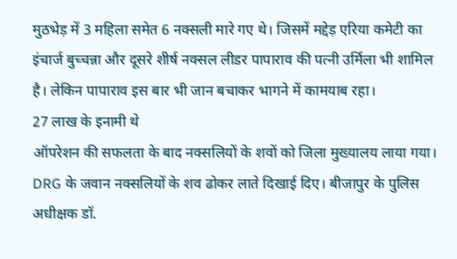मुठभेड़ में 3 महिला समेत 6 नक्सली मारे गए थे। जिसमें मद्देड़ एरिया कमेटी का इंचार्ज बुच्चन्ना और दूसरे शीर्ष नक्सल लीडर पापाराव की पत्नी उर्मिला भी शामिल है। लेकिन पापाराव इस बार भी जान बचाकर भागने में कामयाब रहा।
27 लाख के इनामी थे
ऑपरेशन की सफलता के बाद नक्सलियों के शवों को जिला मुख्यालय लाया गया। DRG के जवान नक्सलियों के शव ढोकर लाते दिखाई दिए। बीजापुर के पुलिस अधीक्षक डॉ.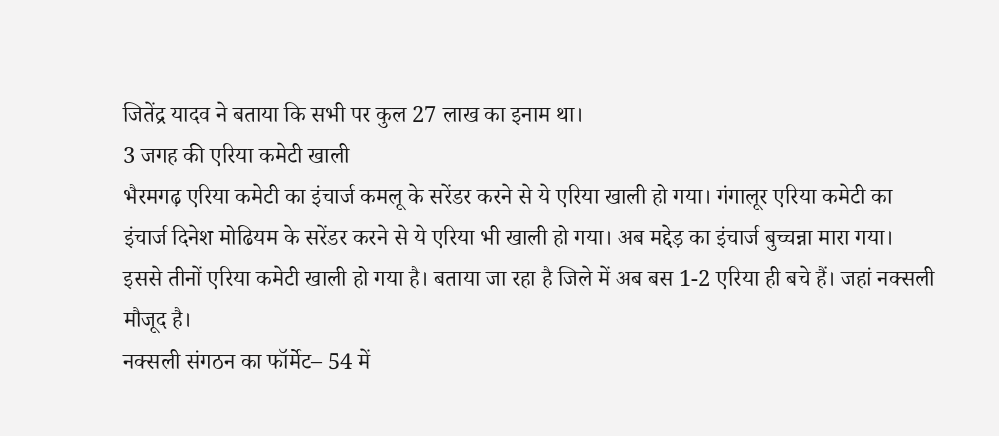जितेंद्र यादव ने बताया कि सभी पर कुल 27 लाख का इनाम था।
3 जगह की एरिया कमेटी खाली
भैरमगढ़ एरिया कमेटी का इंचार्ज कमलू के सरेंडर करने से ये एरिया खाली हो गया। गंगालूर एरिया कमेटी का इंचार्ज दिनेश मोढियम के सरेंडर करने से ये एरिया भी खाली हो गया। अब मद्देड़ का इंचार्ज बुच्चन्ना मारा गया। इससे तीनों एरिया कमेटी खाली हो गया है। बताया जा रहा है जिले में अब बस 1-2 एरिया ही बचे हैं। जहां नक्सली मौजूद है।
नक्सली संगठन का फॉर्मेट– 54 में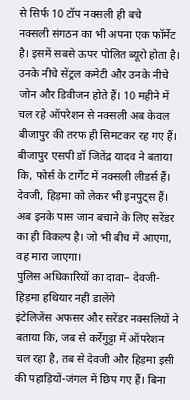से सिर्फ 10 टॉप नक्सली ही बचे
नक्सली संगठन का भी अपना एक फॉर्मेट है। इसमें सबसे ऊपर पोलित ब्यूरो होता है। उनके नीचे सेंट्रल कमेटी और उनके नीचे जोन और डिवीजन होते हैं। 10 महीने में चल रहे ऑपरेशन से नक्सली अब केवल बीजापुर की तरफ ही सिमटकर रह गए हैं।
बीजापुर एसपी डॉ जितेंद्र यादव ने बताया कि, फोर्स के टार्गेट में नक्सली लीडर्स हैं। देवजी, हिड़मा को लेकर भी इनपुट्स हैं। अब इनके पास जान बचाने के लिए सरेंडर का ही विकल्प है। जो भी बीच में आएगा, वह मारा जाएगा।
पुलिस अधिकारियों का दावा– देवजी-हिड़मा हथियार नहीं डालेंगे
इंटेलिजेंस अफसर और सरेंडर नक्सलियों ने बताया कि, जब से कर्रेगुट्टा में ऑपरेशन चल रहा है, तब से देवजी और हिड़मा इसी की पहाड़ियों-जंगल में छिप गए हैं। बिना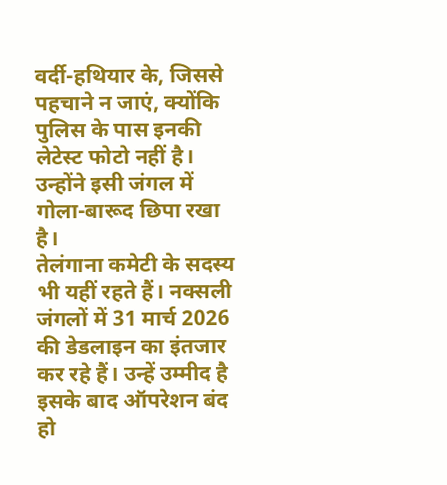वर्दी-हथियार के, जिससे पहचाने न जाएं, क्योंकि पुलिस के पास इनकी लेटेस्ट फोटो नहीं है। उन्होंने इसी जंगल में गोला-बारूद छिपा रखा है।
तेलंगाना कमेटी के सदस्य भी यहीं रहते हैं। नक्सली जंगलों में 31 मार्च 2026 की डेडलाइन का इंतजार कर रहे हैं। उन्हें उम्मीद है इसके बाद ऑपरेशन बंद हो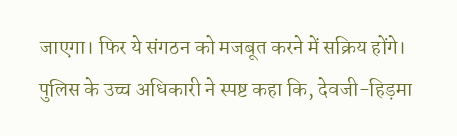जाएगा। फिर ये संगठन को मजबूत करने में सक्रिय होंगे।
पुलिस के उच्च अधिकारी ने स्पष्ट कहा कि, देवजी-हिड़मा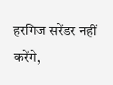हरगिज सरेंडर नहीं करेंगे,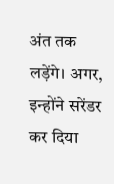अंत तक लड़ेंगे। अगर, इन्होंने सरेंडर कर दिया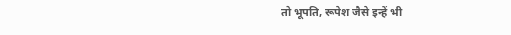तो भूपति, रूपेश जैसे इन्हें भी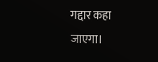गद्दार कहा जाएगा।